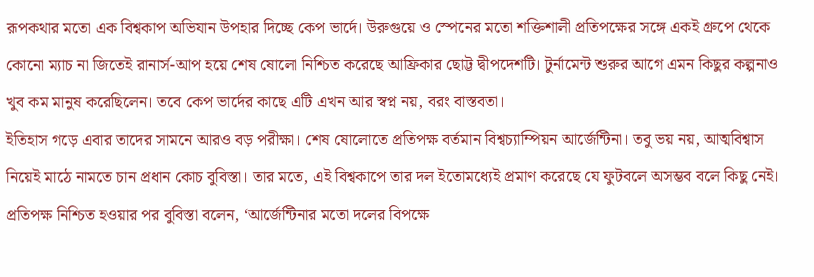রূপকথার মতো এক বিশ্বকাপ অভিযান উপহার দিচ্ছে কেপ ভার্দে। উরুগুয়ে ও স্পেনের মতো শক্তিশালী প্রতিপক্ষের সঙ্গে একই গ্রুপে থেকে কোনো ম্যাচ না জিতেই রানার্স-আপ হয়ে শেষ ষোলো নিশ্চিত করেছে আফ্রিকার ছোট্ট দ্বীপদেশটি। টুর্নামেন্ট শুরুর আগে এমন কিছুর কল্পনাও খুব কম মানুষ করেছিলেন। তবে কেপ ভার্দের কাছে এটি এখন আর স্বপ্ন নয়, বরং বাস্তবতা।
ইতিহাস গড়ে এবার তাদের সামনে আরও বড় পরীক্ষা। শেষ ষোলোতে প্রতিপক্ষ বর্তমান বিশ্বচ্যাম্পিয়ন আর্জেন্টিনা। তবু ভয় নয়, আত্মবিশ্বাস নিয়েই মাঠে নামতে চান প্রধান কোচ বুবিস্তা। তার মতে, এই বিশ্বকাপে তার দল ইতোমধ্যেই প্রমাণ করেছে যে ফুটবলে অসম্ভব বলে কিছু নেই।
প্রতিপক্ষ নিশ্চিত হওয়ার পর বুবিস্তা বলেন, ‘আর্জেন্টিনার মতো দলের বিপক্ষে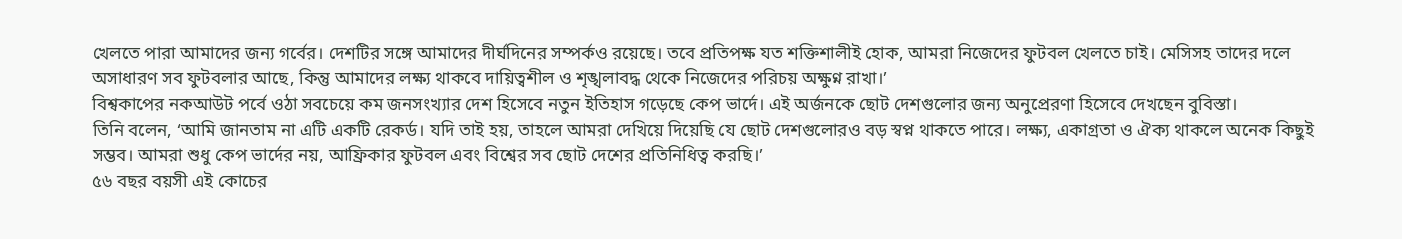খেলতে পারা আমাদের জন্য গর্বের। দেশটির সঙ্গে আমাদের দীর্ঘদিনের সম্পর্কও রয়েছে। তবে প্রতিপক্ষ যত শক্তিশালীই হোক, আমরা নিজেদের ফুটবল খেলতে চাই। মেসিসহ তাদের দলে অসাধারণ সব ফুটবলার আছে, কিন্তু আমাদের লক্ষ্য থাকবে দায়িত্বশীল ও শৃঙ্খলাবদ্ধ থেকে নিজেদের পরিচয় অক্ষুণ্ন রাখা।’
বিশ্বকাপের নকআউট পর্বে ওঠা সবচেয়ে কম জনসংখ্যার দেশ হিসেবে নতুন ইতিহাস গড়েছে কেপ ভার্দে। এই অর্জনকে ছোট দেশগুলোর জন্য অনুপ্রেরণা হিসেবে দেখছেন বুবিস্তা।
তিনি বলেন, ‘আমি জানতাম না এটি একটি রেকর্ড। যদি তাই হয়, তাহলে আমরা দেখিয়ে দিয়েছি যে ছোট দেশগুলোরও বড় স্বপ্ন থাকতে পারে। লক্ষ্য, একাগ্রতা ও ঐক্য থাকলে অনেক কিছুই সম্ভব। আমরা শুধু কেপ ভার্দের নয়, আফ্রিকার ফুটবল এবং বিশ্বের সব ছোট দেশের প্রতিনিধিত্ব করছি।’
৫৬ বছর বয়সী এই কোচের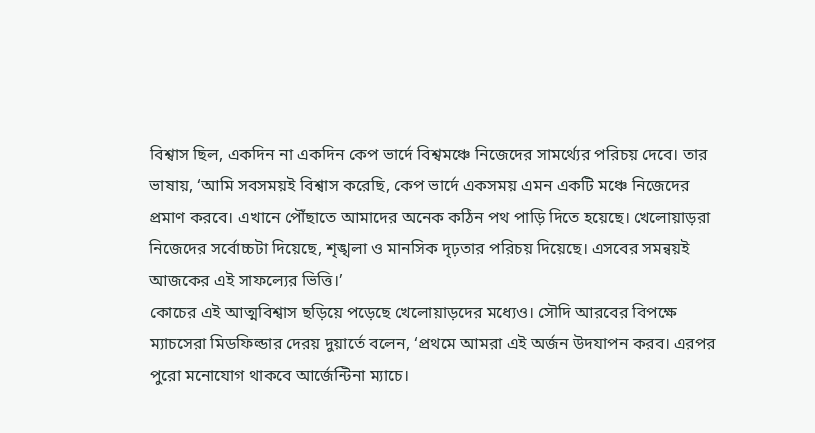বিশ্বাস ছিল, একদিন না একদিন কেপ ভার্দে বিশ্বমঞ্চে নিজেদের সামর্থ্যের পরিচয় দেবে। তার ভাষায়, ‘আমি সবসময়ই বিশ্বাস করেছি, কেপ ভার্দে একসময় এমন একটি মঞ্চে নিজেদের প্রমাণ করবে। এখানে পৌঁছাতে আমাদের অনেক কঠিন পথ পাড়ি দিতে হয়েছে। খেলোয়াড়রা নিজেদের সর্বোচ্চটা দিয়েছে, শৃঙ্খলা ও মানসিক দৃঢ়তার পরিচয় দিয়েছে। এসবের সমন্বয়ই আজকের এই সাফল্যের ভিত্তি।’
কোচের এই আত্মবিশ্বাস ছড়িয়ে পড়েছে খেলোয়াড়দের মধ্যেও। সৌদি আরবের বিপক্ষে ম্যাচসেরা মিডফিল্ডার দেরয় দুয়ার্তে বলেন, ‘প্রথমে আমরা এই অর্জন উদযাপন করব। এরপর পুরো মনোযোগ থাকবে আর্জেন্টিনা ম্যাচে।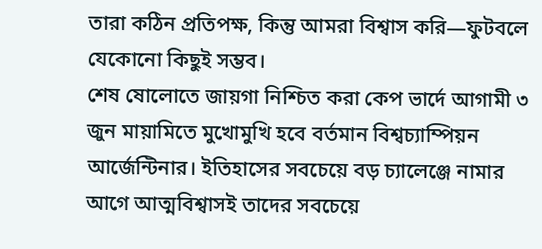তারা কঠিন প্রতিপক্ষ, কিন্তু আমরা বিশ্বাস করি—ফুটবলে যেকোনো কিছুই সম্ভব।
শেষ ষোলোতে জায়গা নিশ্চিত করা কেপ ভার্দে আগামী ৩ জুন মায়ামিতে মুখোমুখি হবে বর্তমান বিশ্বচ্যাম্পিয়ন আর্জেন্টিনার। ইতিহাসের সবচেয়ে বড় চ্যালেঞ্জে নামার আগে আত্মবিশ্বাসই তাদের সবচেয়ে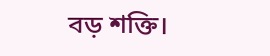বড় শক্তি।